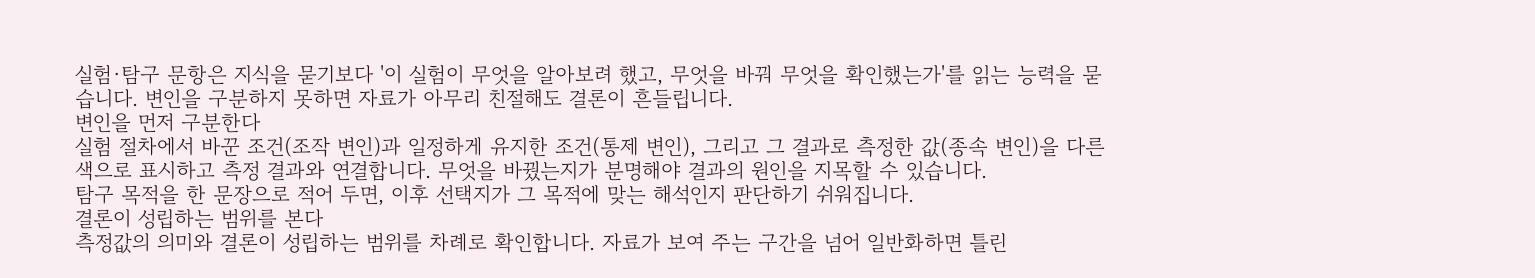실험·탐구 문항은 지식을 묻기보다 '이 실험이 무엇을 알아보려 했고, 무엇을 바꿔 무엇을 확인했는가'를 읽는 능력을 묻습니다. 변인을 구분하지 못하면 자료가 아무리 친절해도 결론이 흔들립니다.
변인을 먼저 구분한다
실험 절차에서 바꾼 조건(조작 변인)과 일정하게 유지한 조건(통제 변인), 그리고 그 결과로 측정한 값(종속 변인)을 다른 색으로 표시하고 측정 결과와 연결합니다. 무엇을 바꿨는지가 분명해야 결과의 원인을 지목할 수 있습니다.
탐구 목적을 한 문장으로 적어 두면, 이후 선택지가 그 목적에 맞는 해석인지 판단하기 쉬워집니다.
결론이 성립하는 범위를 본다
측정값의 의미와 결론이 성립하는 범위를 차례로 확인합니다. 자료가 보여 주는 구간을 넘어 일반화하면 틀린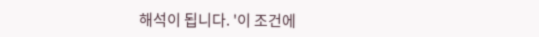해석이 됩니다. '이 조건에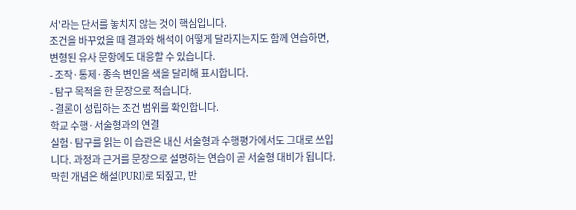서'라는 단서를 놓치지 않는 것이 핵심입니다.
조건을 바꾸었을 때 결과와 해석이 어떻게 달라지는지도 함께 연습하면, 변형된 유사 문항에도 대응할 수 있습니다.
- 조작·통제·종속 변인을 색을 달리해 표시합니다.
- 탐구 목적을 한 문장으로 적습니다.
- 결론이 성립하는 조건 범위를 확인합니다.
학교 수행·서술형과의 연결
실험·탐구를 읽는 이 습관은 내신 서술형과 수행평가에서도 그대로 쓰입니다. 과정과 근거를 문장으로 설명하는 연습이 곧 서술형 대비가 됩니다.
막힌 개념은 해설(PURI)로 되짚고, 반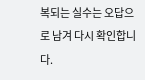복되는 실수는 오답으로 남겨 다시 확인합니다.